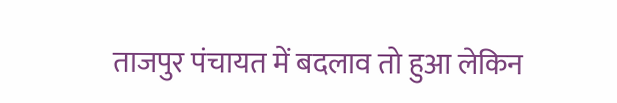ताजपुर पंचायत में बदलाव तो हुआ लेकिन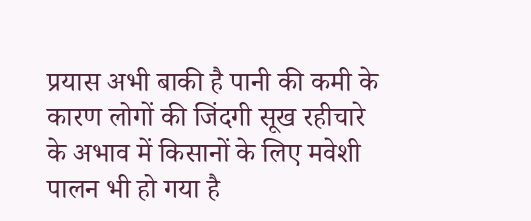प्रयास अभी बाकी है पानी की कमी के कारण लोगों की जिंदगी सूख रहीचारे के अभाव में किसानों के लिए मवेशी पालन भी हो गया है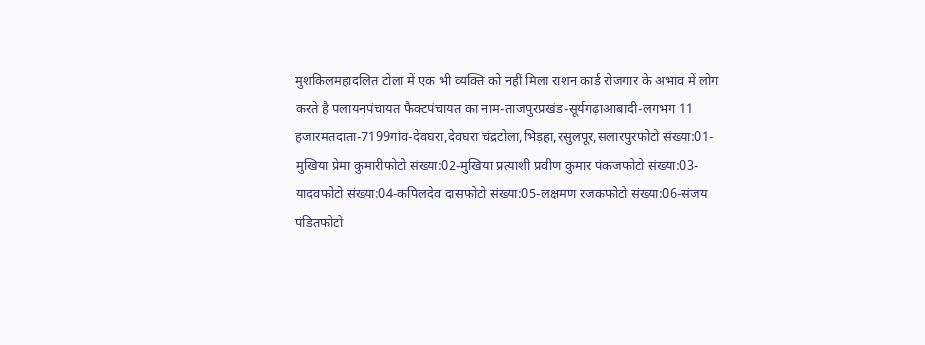मुशकिलमहादलित टोला में एक भी व्यक्ति को नहीं मिला राशन कार्ड रोजगार के अभाव में लोग करते है पलायनपंचायत फैक्टपंचायत का नाम-ताजपुरप्रखंड-सूर्यगढ़ाआबादी-लगभग 11 हजारमतदाता-7199गांव-देवघरा,देवघरा चंद्रटोला,भिड़हा,रसुलपूर,सलारपुरफोटो संख्या:01-मुखिया प्रेमा कुमारीफोटो संख्या:02-मुखिया प्रत्याशी प्रवीण कुमार पंकजफोटो संख्या:03- यादवफोटो संख्या:04-कपिलदेव दासफोटो संख्या:05-लक्षमण रजकफोटो संख्या:06-संजय पंडितफोटो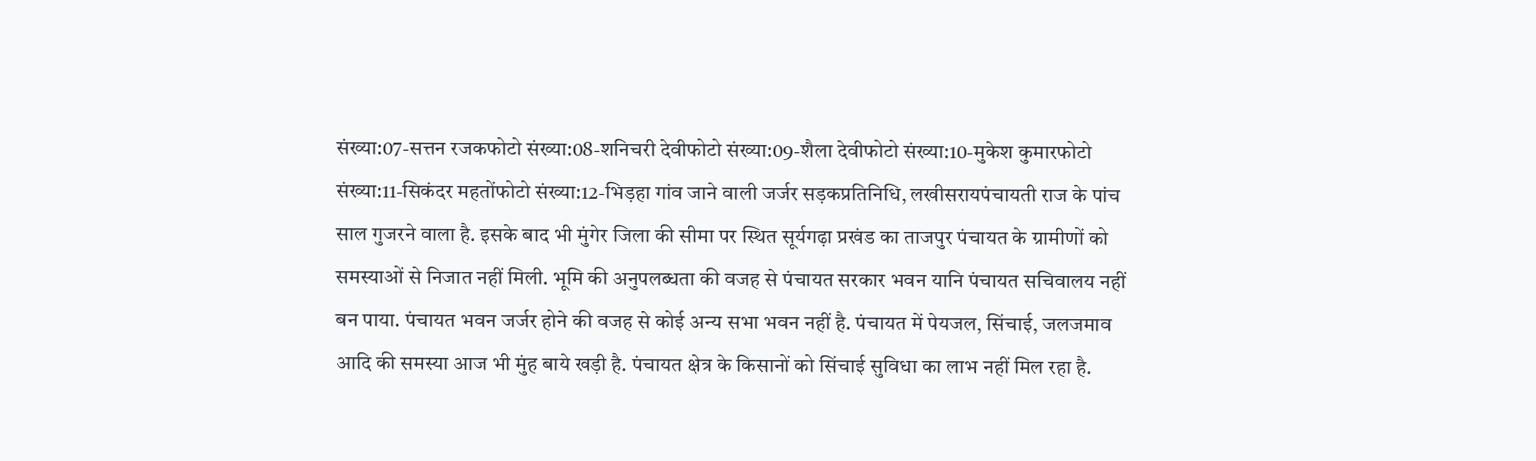संख्या:07-सत्तन रजकफोटो संख्या:08-शनिचरी देवीफोटो संख्या:09-शैला देवीफोटो संख्या:10-मुकेश कुमारफोटो संख्या:11-सिकंदर महतोंफोटो संख्या:12-भिड़हा गांव जाने वाली जर्जर सड़कप्रतिनिधि, लखीसरायपंचायती राज के पांच साल गुजरने वाला है. इसके बाद भी मुंगेर जिला की सीमा पर स्थित सूर्यगढ़ा प्रखंड का ताजपुर पंचायत के ग्रामीणों को समस्याओं से निजात नहीं मिली. भूमि की अनुपलब्धता की वजह से पंचायत सरकार भवन यानि पंचायत सचिवालय नहीं बन पाया. पंचायत भवन जर्जर होने की वजह से कोई अन्य सभा भवन नहीं है. पंचायत में पेयजल, सिंचाई, जलजमाव आदि की समस्या आज भी मुंह बाये खड़ी है. पंचायत क्षेत्र के किसानों को सिंचाई सुविधा का लाभ नहीं मिल रहा है.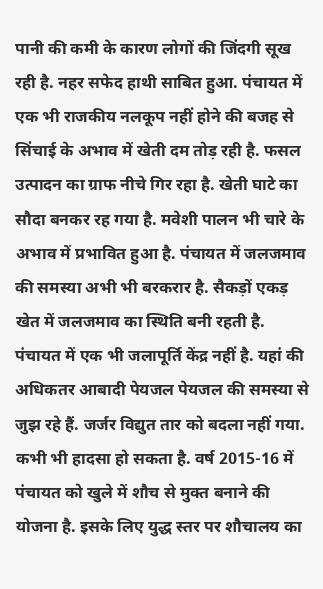पानी की कमी के कारण लोगों की जिंदगी सूख रही है. नहर सफेद हाथी साबित हुआ. पंचायत में एक भी राजकीय नलकूप नहीं होने की बजह से सिंचाई के अभाव में खेती दम तोड़ रही है. फसल उत्पादन का ग्राफ नीचे गिर रहा है. खेती घाटे का सौदा बनकर रह गया है. मवेशी पालन भी चारे के अभाव में प्रभावित हुआ है. पंचायत में जलजमाव की समस्या अभी भी बरकरार है. सैकड़ों एकड़ खेत में जलजमाव का स्थिति बनी रहती है. पंचायत में एक भी जलापूर्ति केंद्र नहीं है. यहां की अधिकतर आबादी पेयजल पेयजल की समस्या से जुझ रहे हैं. जर्जर विद्युत तार को बदला नहीं गया. कभी भी हादसा हो सकता है. वर्ष 2015-16 में पंचायत को खुले में शौच से मुक्त बनाने की योजना है. इसके लिए युद्ध स्तर पर शौचालय का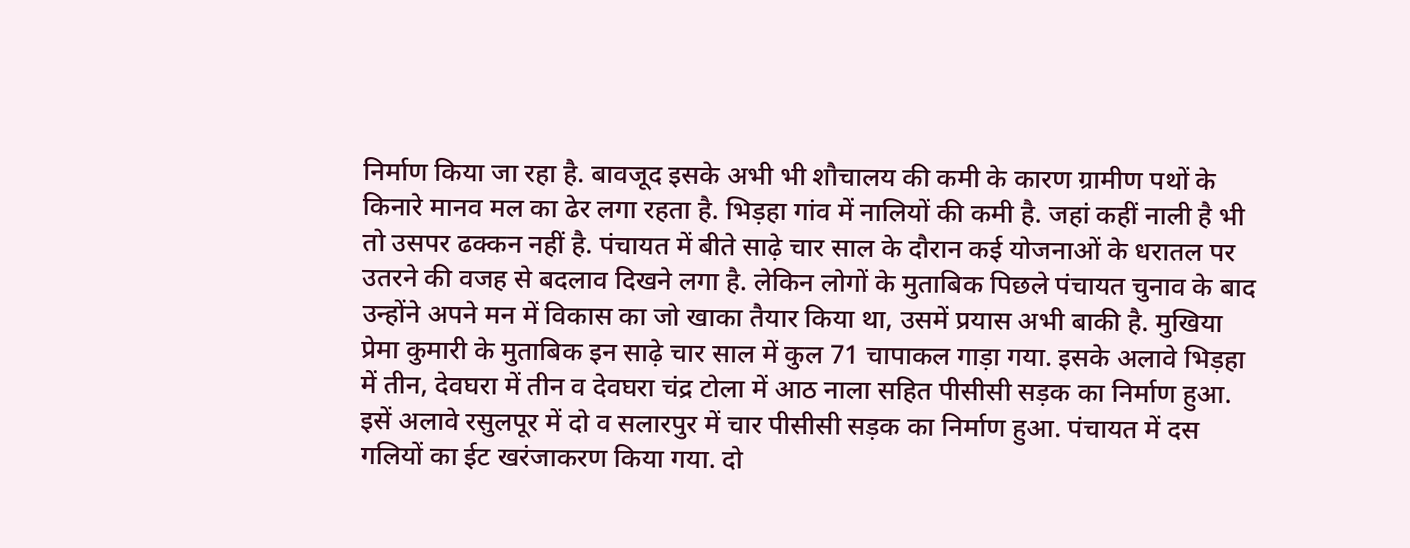निर्माण किया जा रहा है. बावजूद इसके अभी भी शौचालय की कमी के कारण ग्रामीण पथों के किनारे मानव मल का ढेर लगा रहता है. भिड़हा गांव में नालियों की कमी है. जहां कहीं नाली है भी तो उसपर ढक्कन नहीं है. पंचायत में बीते साढ़े चार साल के दौरान कई योजनाओं के धरातल पर उतरने की वजह से बदलाव दिखने लगा है. लेकिन लोगों के मुताबिक पिछले पंचायत चुनाव के बाद उन्होंने अपने मन में विकास का जो खाका तैयार किया था, उसमें प्रयास अभी बाकी है. मुखिया प्रेमा कुमारी के मुताबिक इन साढ़े चार साल में कुल 71 चापाकल गाड़ा गया. इसके अलावे भिड़हा में तीन, देवघरा में तीन व देवघरा चंद्र टोला में आठ नाला सहित पीसीसी सड़क का निर्माण हुआ. इसें अलावे रसुलपूर में दो व सलारपुर में चार पीसीसी सड़क का निर्माण हुआ. पंचायत में दस गलियों का ईट खरंजाकरण किया गया. दो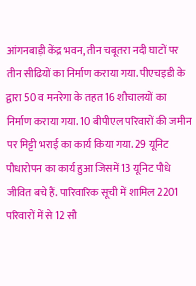आंगनबाड़ी केंद्र भवन, तीन चबूतरा नदी घाटों पर तीन सीढियों का निर्माण कराया गया. पीएचइडी के द्वारा 50 व मनरेगा के तहत 16 शौचालयों का निर्माण कराया गया. 10 बीपीएल परिवारों की जमीन पर मिट्टी भराई का कार्य किया गया. 29 यूनिट पौधारोपन का कार्य हुआ जिसमें 13 यूनिट पौधे जीवित बचे हैं. पारिवारिक सूची में शामिल 2201 परिवारों में से 12 सौ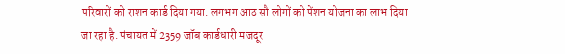परिवारों को राशन कार्ड दिया गया. लगभग आठ सौ लोगों को पेंशन योजना का लाभ दिया जा रहा है. पंचायत में 2359 जॉब कार्डधारी मजदूर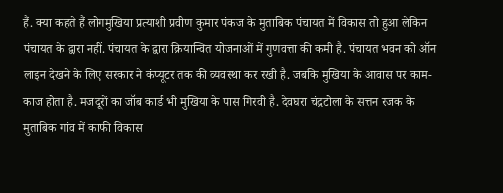हैं. क्या कहते हैं लोगमुखिया प्रत्याशी प्रवीण कुमार पंकज के मुताबिक पंचायत में विकास तो हुआ लेकिन पंचायत के द्वारा नहीं. पंचायत के द्वारा क्रियान्वित योजनाओं में गुणवत्ता की कमी है. पंचायत भवन को ऑन लाइन देखने के लिए सरकार ने कंप्यूटर तक की व्यवस्था कर रखी है. जबकि मुखिया के आवास पर काम-काज होता है. मजदूरों का जॉब कार्ड भी मुखिया के पास गिरवी है. देवघरा चंद्रटोला के सत्तन रजक के मुताबिक गांव में काफी विकास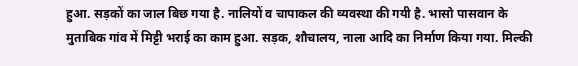हुआ. सड़कों का जाल बिछ गया है. नालियों व चापाकल की व्यवस्था की गयी है. भासो पासवान के मुताबिक गांव में मिट्टी भराई का काम हुआ. सड़क, शौचालय, नाला आदि का निर्माण किया गया. मिल्की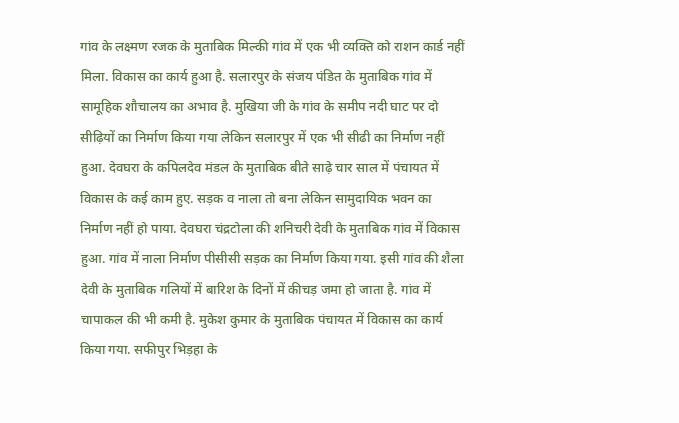गांव के लक्ष्मण रजक के मुताबिक मिल्की गांव में एक भी व्यक्ति को राशन कार्ड नहीं मिला. विकास का कार्य हुआ है. सलारपुर के संजय पंडित के मुताबिक गांव में सामूहिक शौचालय का अभाव है. मुखिया जी के गांव के समीप नदी घाट पर दो सीढ़ियों का निर्माण किया गया लेकिन सलारपुर में एक भी सीढी का निर्माण नहीं हुआ. देवघरा के कपिलदेव मंडल के मुताबिक बीते साढ़े चार साल में पंचायत में विकास के कई काम हुए. सड़क व नाला तो बना लेकिन सामुदायिक भवन का निर्माण नहीं हो पाया. देवघरा चंद्रटोला की शनिचरी देवी के मुताबिक गांव में विकास हुआ. गांव में नाला निर्माण पीसीसी सड़क का निर्माण किया गया. इसी गांव की शैला देवी के मुताबिक गलियों में बारिश के दिनों में कीचड़ जमा हो जाता है. गांव में चापाकल की भी कमी है. मुकेश कुमार के मुताबिक पंचायत में विकास का कार्य किया गया. सफीपुर भिड़हा के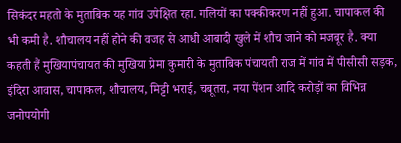सिकंदर महतो के मुताबिक यह गांव उपेक्षित रहा. गलियों का पक्कीकरण नहीं हुआ. चापाकल की भी कमी है. शौचालय नहीं होने की वजह से आधी आबादी खुले में शौच जाने को मजबूर है. क्या कहती हैं मुखियापंचायत की मुखिया प्रेमा कुमारी के मुताबिक पंचायती राज में गांव में पीसीसी सड़क, इंदिरा आवास, चापाकल, शौचालय, मिट्टी भराई, चबूतरा, नया पेंशन आदि करोड़ों का विभिन्न जनोपयोगी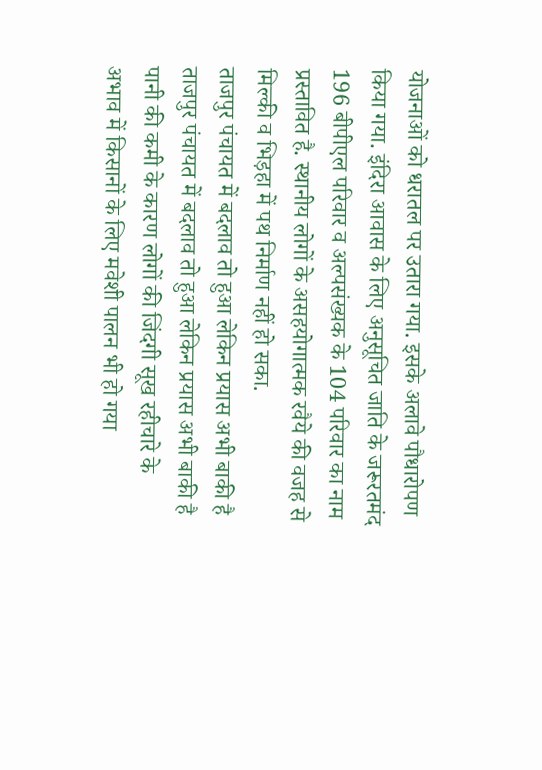योजनाओं को धरातल पर उतारा गया. इसके अलावे पौधारोपण किया गया. इंदिरा आवास के लिए अनुसूचित जाति के जरूरतमंद 196 बीपीएल परिवार व अल्पसंख्यक के 104 परिवार का नाम प्रस्तावित है. स्थानीय लोगों के असहयोगात्मक रवैये की वजह से मिल्की व भिड़हा में पथ निर्माण नहीं हो सका.
ताजपुर पंचायत में बदलाव तो हुआ लेकिन प्रयास अभी बाकी है
ताजपुर पंचायत में बदलाव तो हुआ लेकिन प्रयास अभी बाकी है पानी की कमी के कारण लोगों की जिंदगी सूख रहीचारे के अभाव में किसानों के लिए मवेशी पालन भी हो गया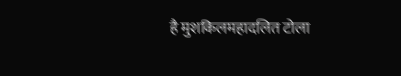है मुशकिलमहादलित टोला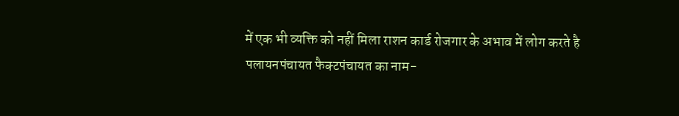में एक भी व्यक्ति को नहीं मिला राशन कार्ड रोजगार के अभाव में लोग करते है पलायनपंचायत फैक्टपंचायत का नाम-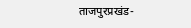ताजपुरप्रखंड-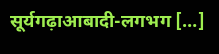सूर्यगढ़ाआबादी-लगभग […]